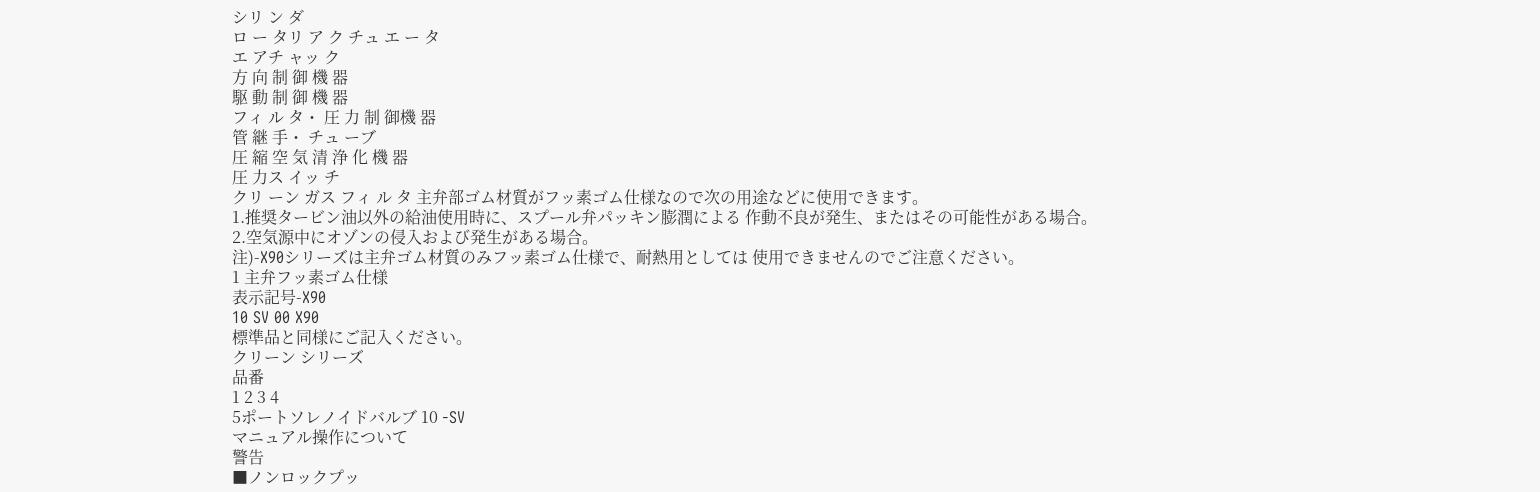シリ ン ダ
ロ ー タリ ア ク チュ エ ー タ
エ アチ ャッ ク
方 向 制 御 機 器
駆 動 制 御 機 器
フィ ル タ・ 圧 力 制 御機 器
管 継 手・ チュ ーブ
圧 縮 空 気 清 浄 化 機 器
圧 力ス イッ チ
クリ ーン ガス フィ ル タ 主弁部ゴム材質がフッ素ゴム仕様なので次の用途などに使用できます。
1.推奨タービン油以外の給油使用時に、スプール弁パッキン膨潤による 作動不良が発生、またはその可能性がある場合。
2.空気源中にオゾンの侵入および発生がある場合。
注)-X90シリーズは主弁ゴム材質のみフッ素ゴム仕様で、耐熱用としては 使用できませんのでご注意ください。
1 主弁フッ素ゴム仕様
表示記号-X90
10 SV 00 X90
標準品と同様にご記入ください。
クリーン シリーズ
品番
1 2 3 4
5ポートソレノイドバルブ 10 -SV
マニュアル操作について
警告
■ノンロックプッ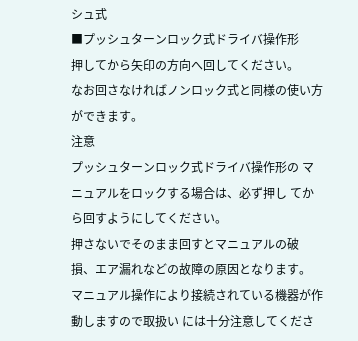シュ式
■プッシュターンロック式ドライバ操作形
押してから矢印の方向へ回してください。
なお回さなければノンロック式と同様の使い方ができます。
注意
プッシュターンロック式ドライバ操作形の マニュアルをロックする場合は、必ず押し てから回すようにしてください。
押さないでそのまま回すとマニュアルの破 損、エア漏れなどの故障の原因となります。
マニュアル操作により接続されている機器が作動しますので取扱い には十分注意してくださ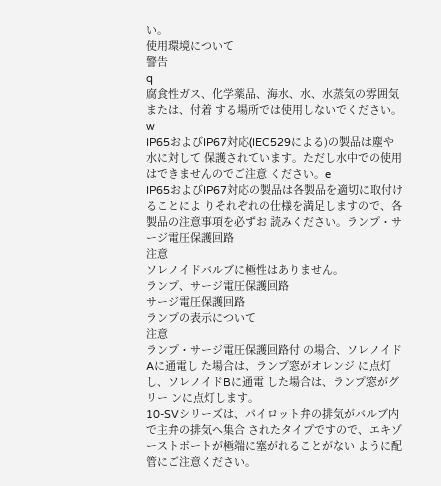い。
使用環境について
警告
q
腐食性ガス、化学薬品、海水、水、水蒸気の雰囲気または、付着 する場所では使用しないでください。w
IP65およびIP67対応(IEC529による)の製品は塵や水に対して 保護されています。ただし水中での使用はできませんのでご注意 ください。e
IP65およびIP67対応の製品は各製品を適切に取付けることによ りそれぞれの仕様を満足しますので、各製品の注意事項を必ずお 読みください。ランプ・サージ電圧保護回路
注意
ソレノイドバルブに極性はありません。
ランプ、サージ電圧保護回路
サージ電圧保護回路
ランプの表示について
注意
ランプ・サージ電圧保護回路付 の場合、ソレノイドAに通電し た場合は、ランプ窓がオレンジ に点灯し、ソレノイドBに通電 した場合は、ランプ窓がグリー ンに点灯します。
10-SVシリーズは、パイロット弁の排気がバルブ内で主弁の排気へ集合 されたタイプですので、エキゾーストポートが極端に塞がれることがない ように配管にご注意ください。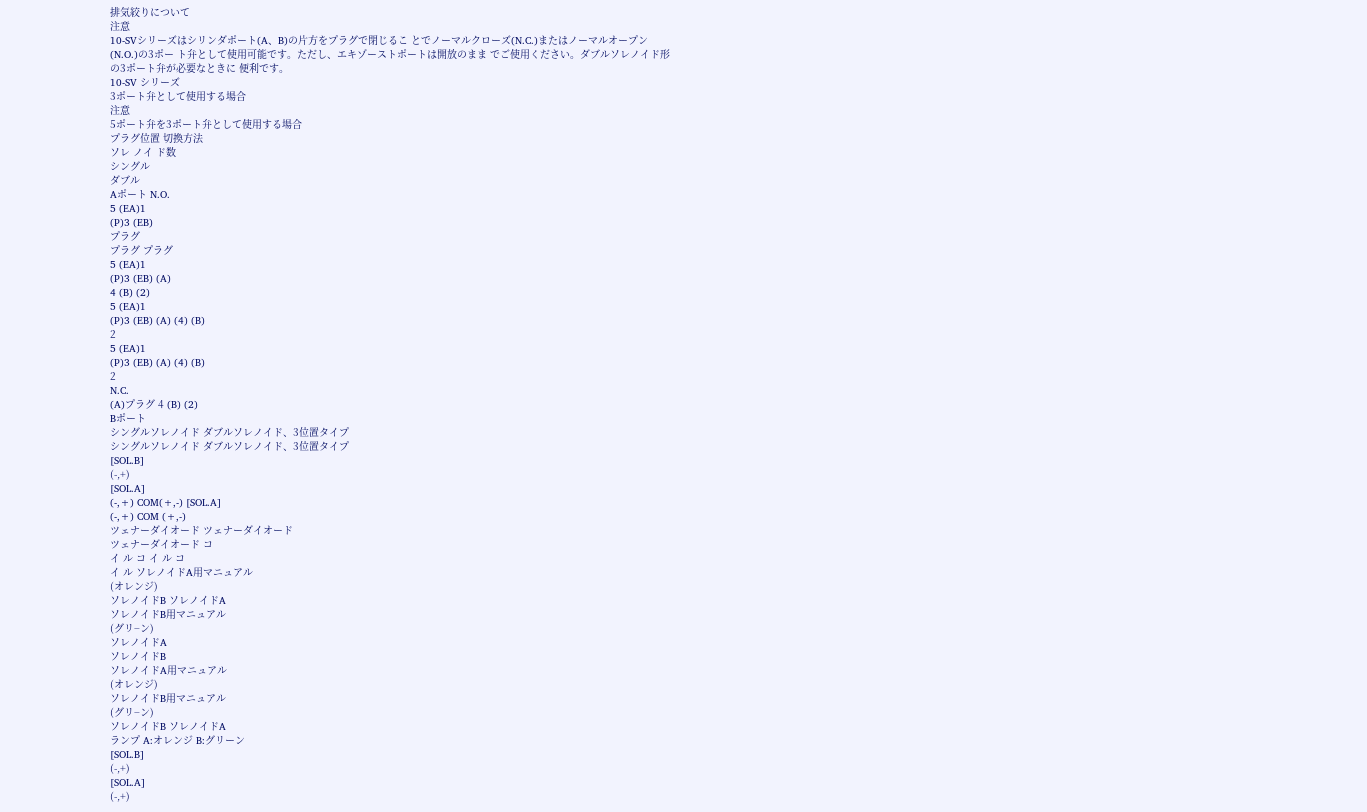排気絞りについて
注意
10-SVシリーズはシリンダポート(A、B)の片方をプラグで閉じるこ とでノーマルクローズ(N.C.)またはノーマルオープン(N.O.)の3ポー ト弁として使用可能です。ただし、エキゾーストポートは開放のまま でご使用ください。ダブルソレノイド形の3ポート弁が必要なときに 便利です。
10-SV シリーズ
3ポート弁として使用する場合
注意
5ポート弁を3ポート弁として使用する場合
プラグ位置 切換方法
ソレ ノイ ド数
シングル
ダブル
Aポート N.O.
5 (EA)1
(P)3 (EB)
プラグ
プラグ プラグ
5 (EA)1
(P)3 (EB) (A)
4 (B) (2)
5 (EA)1
(P)3 (EB) (A) (4) (B)
2
5 (EA)1
(P)3 (EB) (A) (4) (B)
2
N.C.
(A)プラグ 4 (B) (2)
Bポート
シングルソレノイド ダブルソレノイド、3位置タイプ
シングルソレノイド ダブルソレノイド、3位置タイプ
[SOL.B]
(-,+)
[SOL.A]
(-,+) COM(+,-) [SOL.A]
(-,+) COM (+,-)
ツェナーダイオード ツェナーダイオード
ツェナーダイオード コ
イ ル コ イ ル コ
イ ル ソレノイドA用マニュアル
(オレンジ)
ソレノイドB ソレノイドA
ソレノイドB用マニュアル
(グリ−ン)
ソレノイドA
ソレノイドB
ソレノイドA用マニュアル
(オレンジ)
ソレノイドB用マニュアル
(グリ−ン)
ソレノイドB ソレノイドA
ランプ A:オレンジ B:グリーン
[SOL.B]
(-,+)
[SOL.A]
(-,+)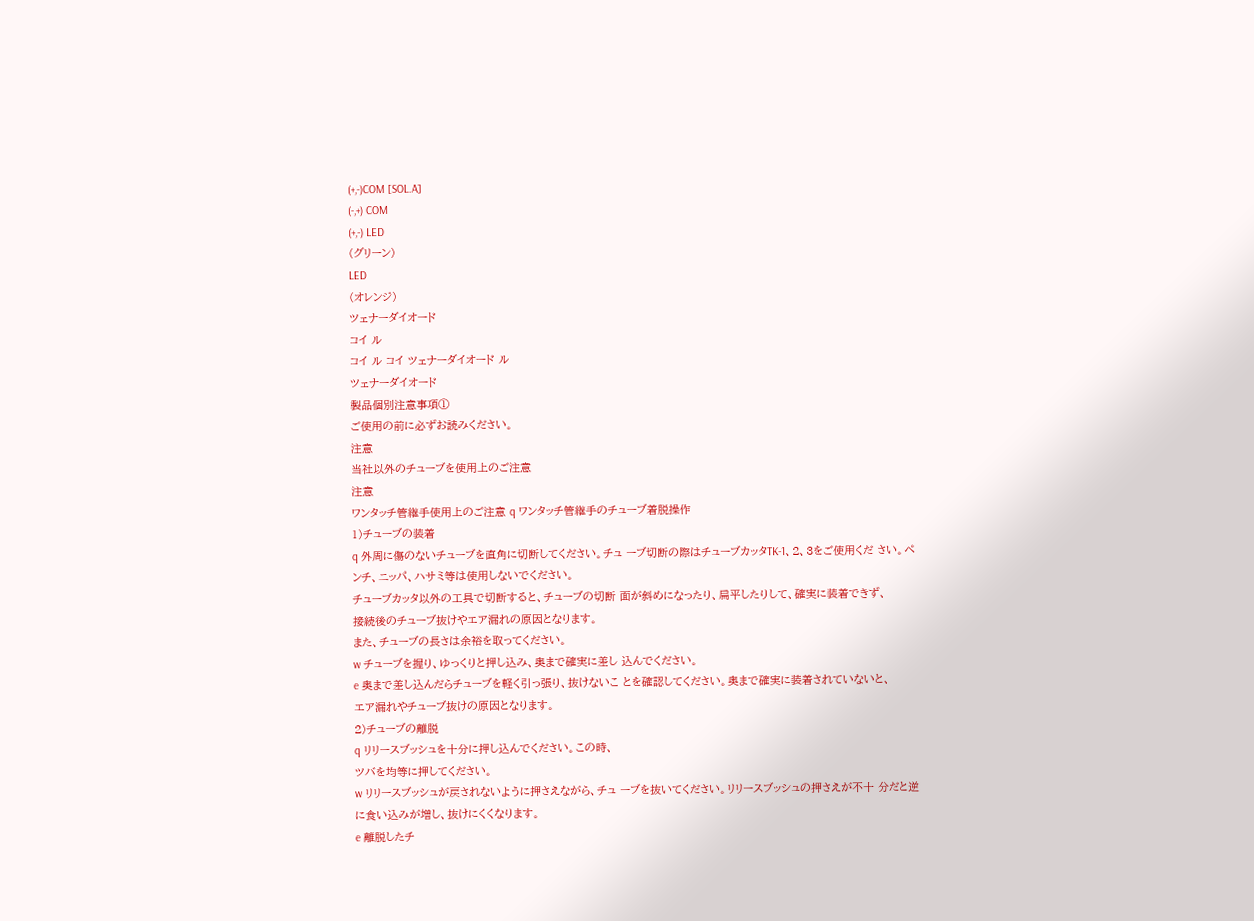(+,-)COM [SOL.A]
(-,+) COM
(+,-) LED
(グリーン)
LED
(オレンジ)
ツェナーダイオード
コイ ル
コイ ル コイ ツェナーダイオード ル
ツェナーダイオード
製品個別注意事項①
ご使用の前に必ずお読みください。
注意
当社以外のチューブを使用上のご注意
注意
ワンタッチ管継手使用上のご注意 q ワンタッチ管継手のチューブ着脱操作
1)チューブの装着
q 外周に傷のないチューブを直角に切断してください。チュ ーブ切断の際はチューブカッタTK-1、2、3をご使用くだ さい。ペンチ、ニッパ、ハサミ等は使用しないでください。
チューブカッタ以外の工具で切断すると、チューブの切断 面が斜めになったり、扁平したりして、確実に装着できず、
接続後のチューブ抜けやエア漏れの原因となります。
また、チューブの長さは余裕を取ってください。
w チューブを握り、ゆっくりと押し込み、奥まで確実に差し 込んでください。
e 奥まで差し込んだらチューブを軽く引っ張り、抜けないこ とを確認してください。奥まで確実に装着されていないと、
エア漏れやチューブ抜けの原因となります。
2)チューブの離脱
q リリースブッシュを十分に押し込んでください。この時、
ツバを均等に押してください。
w リリースブッシュが戻されないように押さえながら、チュ ーブを抜いてください。リリースブッシュの押さえが不十 分だと逆に食い込みが増し、抜けにくくなります。
e 離脱したチ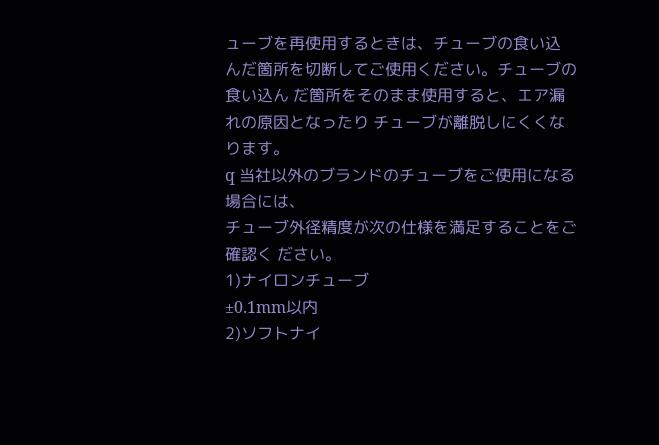ューブを再使用するときは、チューブの食い込 んだ箇所を切断してご使用ください。チューブの食い込ん だ箇所をそのまま使用すると、エア漏れの原因となったり チューブが離脱しにくくなります。
q 当社以外のブランドのチューブをご使用になる場合には、
チューブ外径精度が次の仕様を満足することをご確認く ださい。
1)ナイロンチューブ
±0.1mm以内
2)ソフトナイ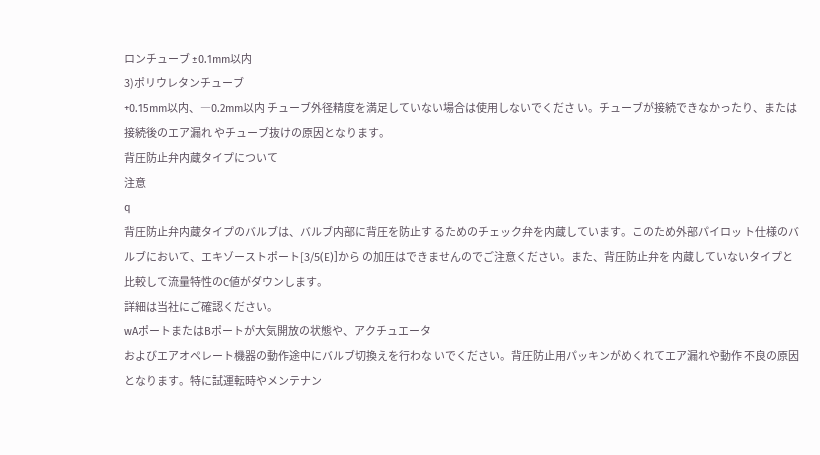ロンチューブ ±0.1mm以内
3)ポリウレタンチューブ
+0.15mm以内、―0.2mm以内 チューブ外径精度を満足していない場合は使用しないでくださ い。チューブが接続できなかったり、または接続後のエア漏れ やチューブ抜けの原因となります。
背圧防止弁内蔵タイプについて
注意
q
背圧防止弁内蔵タイプのバルブは、バルブ内部に背圧を防止す るためのチェック弁を内蔵しています。このため外部パイロッ ト仕様のバルブにおいて、エキゾーストポート[3/5(E)]から の加圧はできませんのでご注意ください。また、背圧防止弁を 内蔵していないタイプと比較して流量特性のC値がダウンします。
詳細は当社にご確認ください。
wAポートまたはBポートが大気開放の状態や、アクチュエータ
およびエアオペレート機器の動作途中にバルブ切換えを行わな いでください。背圧防止用パッキンがめくれてエア漏れや動作 不良の原因となります。特に試運転時やメンテナン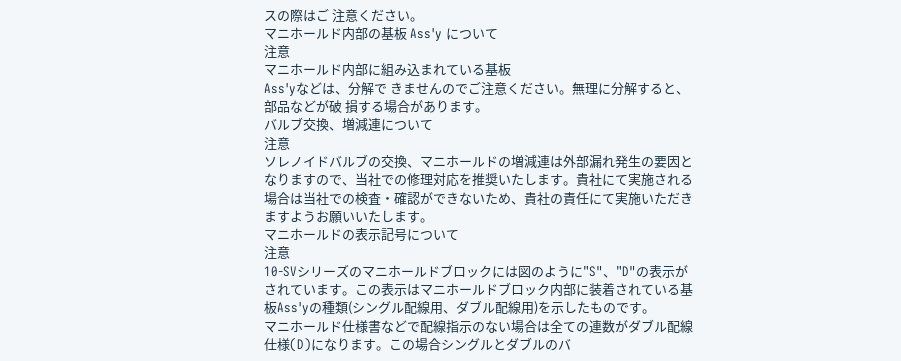スの際はご 注意ください。
マニホールド内部の基板 Ass'y について
注意
マニホールド内部に組み込まれている基板
Ass'yなどは、分解で きませんのでご注意ください。無理に分解すると、部品などが破 損する場合があります。
バルブ交換、増減連について
注意
ソレノイドバルブの交換、マニホールドの増減連は外部漏れ発生の要因と なりますので、当社での修理対応を推奨いたします。貴社にて実施される 場合は当社での検査・確認ができないため、貴社の責任にて実施いただき ますようお願いいたします。
マニホールドの表示記号について
注意
10-SVシリーズのマニホールドブロックには図のように"S"、"D"の表示が されています。この表示はマニホールドブロック内部に装着されている基 板Ass'yの種類(シングル配線用、ダブル配線用)を示したものです。
マニホールド仕様書などで配線指示のない場合は全ての連数がダブル配線 仕様(D)になります。この場合シングルとダブルのバ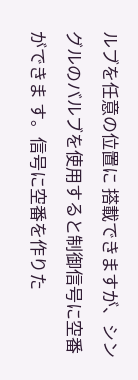ルブを任意の位置に 搭載できますが、シングルのバルブを使用すると制御信号に空番ができま す。信号に空番を作りた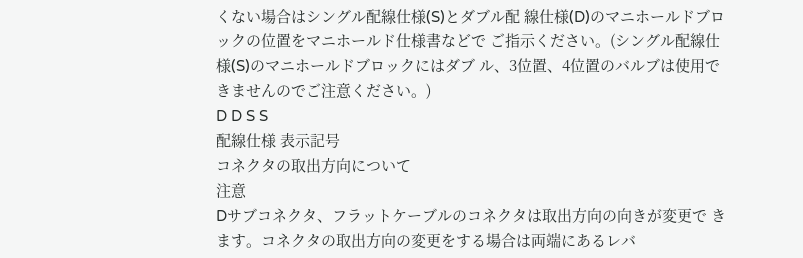くない場合はシングル配線仕様(S)とダブル配 線仕様(D)のマニホールドブロックの位置をマニホールド仕様書などで ご指示ください。(シングル配線仕様(S)のマニホールドブロックにはダブ ル、3位置、4位置のバルブは使用できませんのでご注意ください。)
D D S S
配線仕様 表示記号
コネクタの取出方向について
注意
Dサブコネクタ、フラットケーブルのコネクタは取出方向の向きが変更で きます。コネクタの取出方向の変更をする場合は両端にあるレバ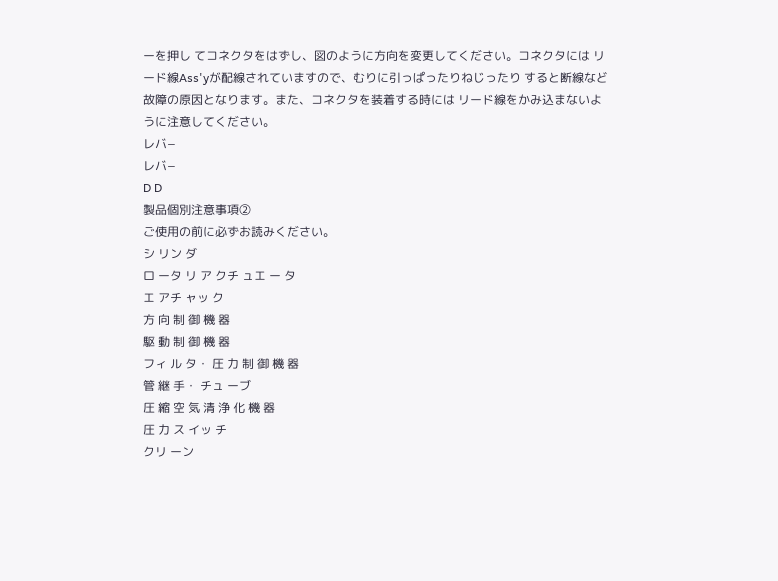ーを押し てコネクタをはずし、図のように方向を変更してください。コネクタには リード線Ass'yが配線されていますので、むりに引っぱったりねじったり すると断線など故障の原因となります。また、コネクタを装着する時には リード線をかみ込まないように注意してください。
レバ−
レバ−
D D
製品個別注意事項②
ご使用の前に必ずお読みください。
シ リン ダ
ロ ータ リ ア クチ ュエ ー タ
エ アチ ャッ ク
方 向 制 御 機 器
駆 動 制 御 機 器
フィ ル タ・ 圧 力 制 御 機 器
管 継 手・ チュ ーブ
圧 縮 空 気 清 浄 化 機 器
圧 力 ス イッ チ
クリ ーン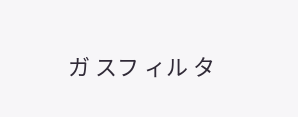ガ スフ ィル タ